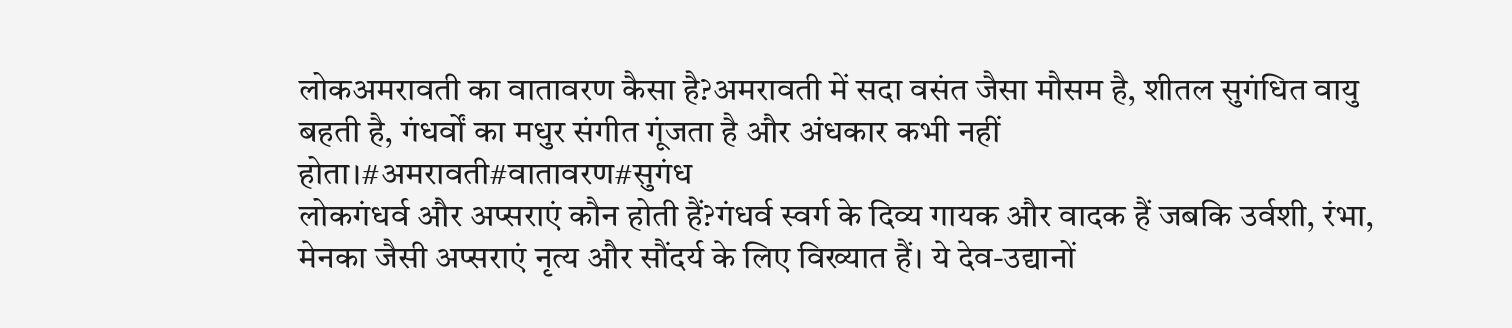लोकअमरावती का वातावरण कैसा है?अमरावती में सदा वसंत जैसा मौसम है, शीतल सुगंधित वायु बहती है, गंधर्वों का मधुर संगीत गूंजता है और अंधकार कभी नहीं होता।#अमरावती#वातावरण#सुगंध
लोकगंधर्व और अप्सराएं कौन होती हैं?गंधर्व स्वर्ग के दिव्य गायक और वादक हैं जबकि उर्वशी, रंभा, मेनका जैसी अप्सराएं नृत्य और सौंदर्य के लिए विख्यात हैं। ये देव-उद्यानों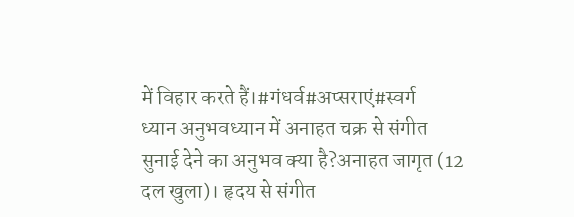में विहार करते हैं।#गंधर्व#अप्सराएं#स्वर्ग
ध्यान अनुभवध्यान में अनाहत चक्र से संगीत सुनाई देने का अनुभव क्या है?अनाहत जागृत (12 दल खुला)। हृदय से संगीत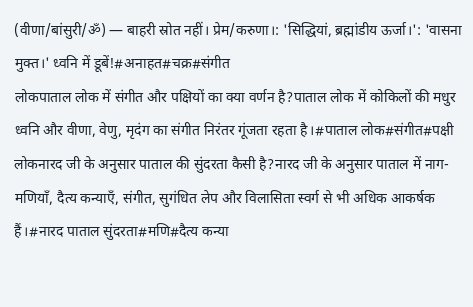(वीणा/बांसुरी/ॐ) — बाहरी स्रोत नहीं। प्रेम/करुणा।: 'सिद्धियां, ब्रह्मांडीय ऊर्जा।': 'वासना मुक्त।' ध्वनि में डूबें!#अनाहत#चक्र#संगीत
लोकपाताल लोक में संगीत और पक्षियों का क्या वर्णन है?पाताल लोक में कोकिलों की मधुर ध्वनि और वीणा, वेणु, मृदंग का संगीत निरंतर गूंजता रहता है।#पाताल लोक#संगीत#पक्षी
लोकनारद जी के अनुसार पाताल की सुंदरता कैसी है?नारद जी के अनुसार पाताल में नाग-मणियाँ, दैत्य कन्याएँ, संगीत, सुगंधित लेप और विलासिता स्वर्ग से भी अधिक आकर्षक हैं।#नारद पाताल सुंदरता#मणि#दैत्य कन्या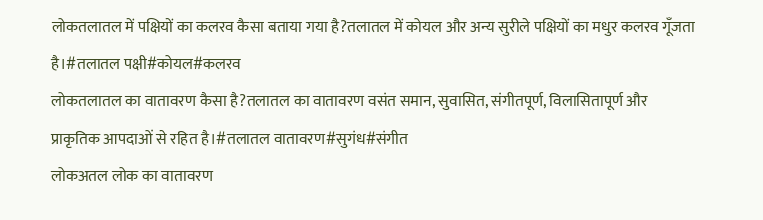लोकतलातल में पक्षियों का कलरव कैसा बताया गया है?तलातल में कोयल और अन्य सुरीले पक्षियों का मधुर कलरव गूँजता है।#तलातल पक्षी#कोयल#कलरव
लोकतलातल का वातावरण कैसा है?तलातल का वातावरण वसंत समान, सुवासित, संगीतपूर्ण, विलासितापूर्ण और प्राकृतिक आपदाओं से रहित है।#तलातल वातावरण#सुगंध#संगीत
लोकअतल लोक का वातावरण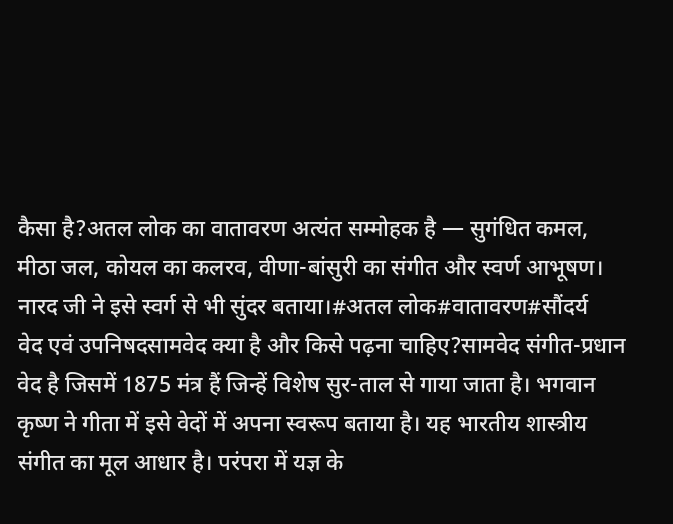कैसा है?अतल लोक का वातावरण अत्यंत सम्मोहक है — सुगंधित कमल, मीठा जल, कोयल का कलरव, वीणा-बांसुरी का संगीत और स्वर्ण आभूषण। नारद जी ने इसे स्वर्ग से भी सुंदर बताया।#अतल लोक#वातावरण#सौंदर्य
वेद एवं उपनिषदसामवेद क्या है और किसे पढ़ना चाहिए?सामवेद संगीत-प्रधान वेद है जिसमें 1875 मंत्र हैं जिन्हें विशेष सुर-ताल से गाया जाता है। भगवान कृष्ण ने गीता में इसे वेदों में अपना स्वरूप बताया है। यह भारतीय शास्त्रीय संगीत का मूल आधार है। परंपरा में यज्ञ के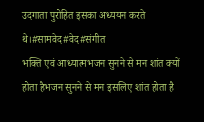उदगाता पुरोहित इसका अध्ययन करते थे।#सामवेद#वेद#संगीत
भक्ति एवं आध्यात्मभजन सुनने से मन शांत क्यों होता हैभजन सुनने से मन इसलिए शांत होता है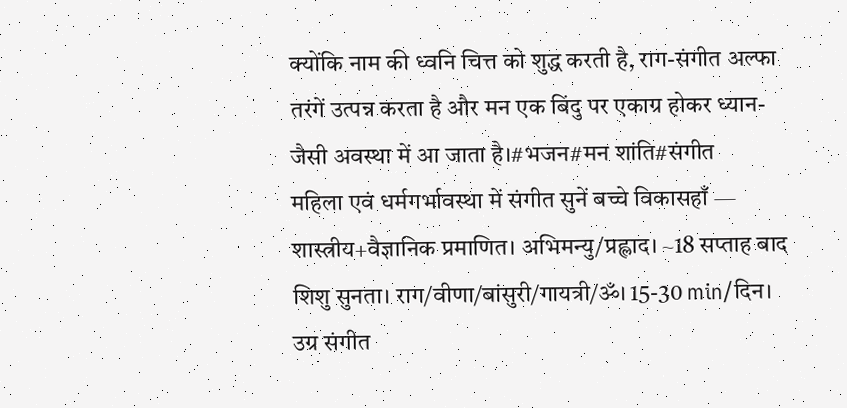क्योंकि नाम की ध्वनि चित्त को शुद्ध करती है, राग-संगीत अल्फा तरंगें उत्पन्न करता है और मन एक बिंदु पर एकाग्र होकर ध्यान-जैसी अवस्था में आ जाता है।#भजन#मन शांति#संगीत
महिला एवं धर्मगर्भावस्था में संगीत सुनें बच्चे विकासहाँ — शास्त्रीय+वैज्ञानिक प्रमाणित। अभिमन्यु/प्रह्लाद। ~18 सप्ताह बाद शिशु सुनता। राग/वीणा/बांसुरी/गायत्री/ॐ। 15-30 min/दिन। उग्र संगीत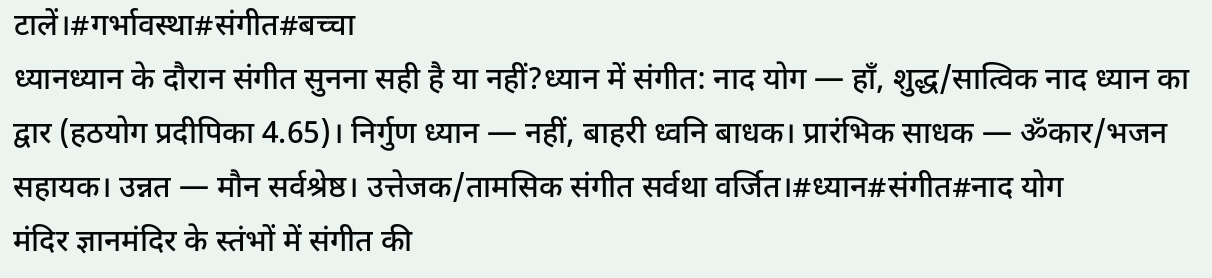टालें।#गर्भावस्था#संगीत#बच्चा
ध्यानध्यान के दौरान संगीत सुनना सही है या नहीं?ध्यान में संगीत: नाद योग — हाँ, शुद्ध/सात्विक नाद ध्यान का द्वार (हठयोग प्रदीपिका 4.65)। निर्गुण ध्यान — नहीं, बाहरी ध्वनि बाधक। प्रारंभिक साधक — ॐकार/भजन सहायक। उन्नत — मौन सर्वश्रेष्ठ। उत्तेजक/तामसिक संगीत सर्वथा वर्जित।#ध्यान#संगीत#नाद योग
मंदिर ज्ञानमंदिर के स्तंभों में संगीत की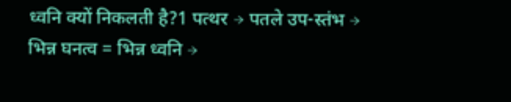ध्वनि क्यों निकलती है?1 पत्थर → पतले उप-स्तंभ → भिन्न घनत्व = भिन्न ध्वनि →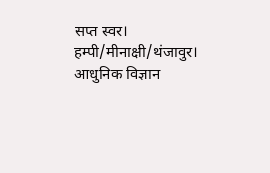सप्त स्वर। हम्पी/मीनाक्षी/थंजावुर। आधुनिक विज्ञान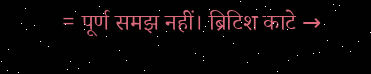= पूर्ण समझ नहीं। ब्रिटिश काटे →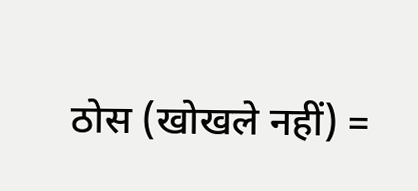ठोस (खोखले नहीं) =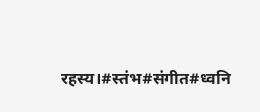रहस्य।#स्तंभ#संगीत#ध्वनि